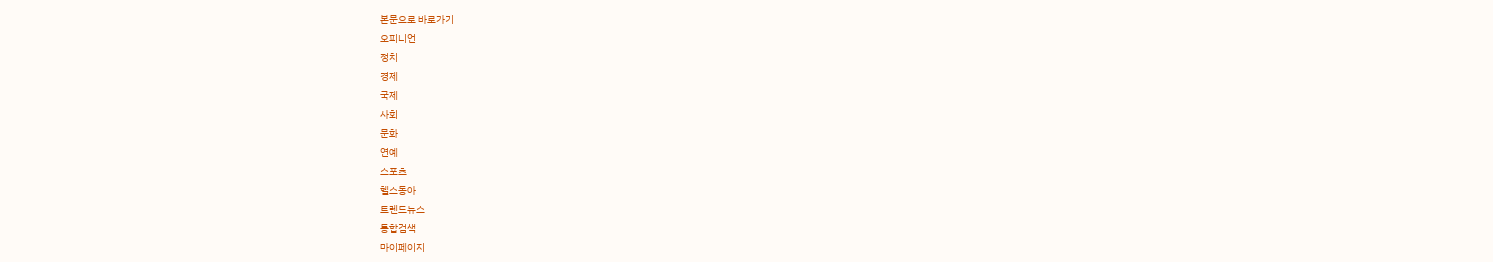본문으로 바로가기
오피니언
정치
경제
국제
사회
문화
연예
스포츠
헬스동아
트렌드뉴스
통합검색
마이페이지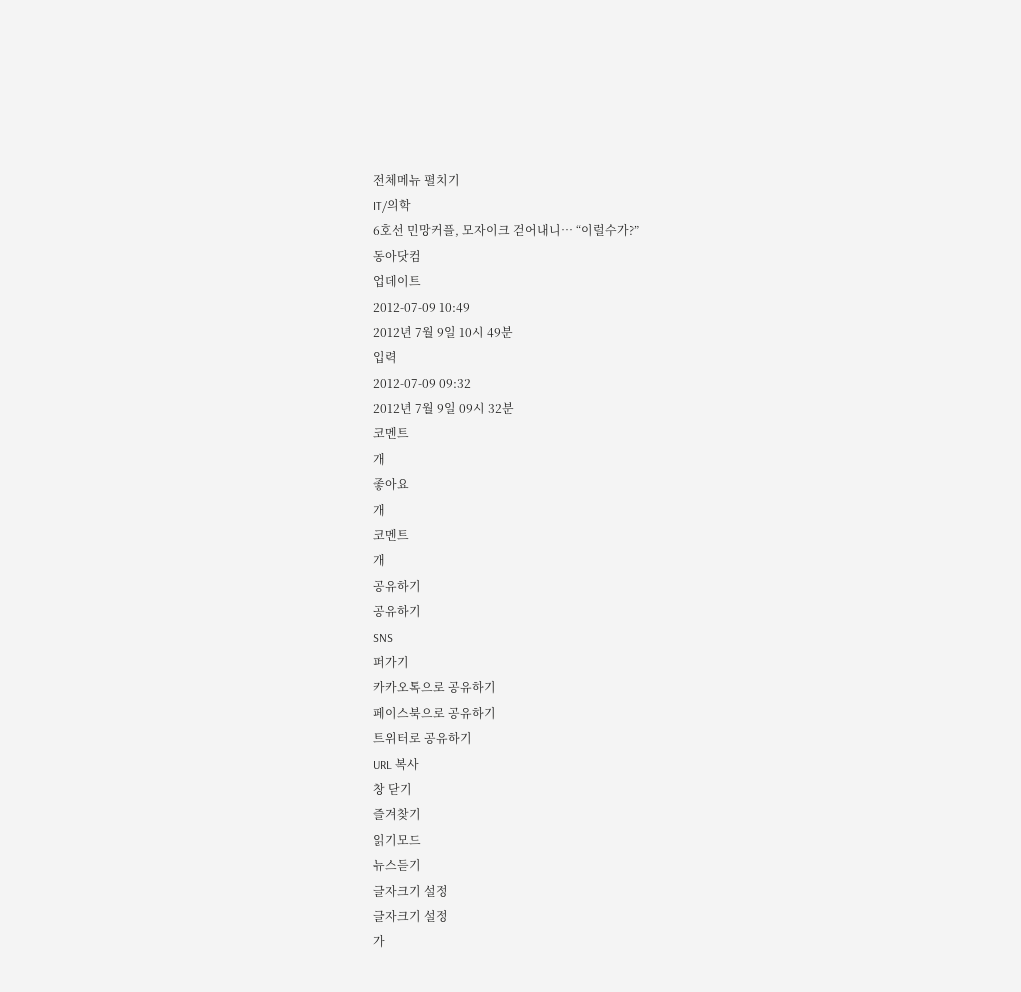전체메뉴 펼치기
IT/의학
6호선 민망커플, 모자이크 걷어내니… “이럴수가?”
동아닷컴
업데이트
2012-07-09 10:49
2012년 7월 9일 10시 49분
입력
2012-07-09 09:32
2012년 7월 9일 09시 32분
코멘트
개
좋아요
개
코멘트
개
공유하기
공유하기
SNS
퍼가기
카카오톡으로 공유하기
페이스북으로 공유하기
트위터로 공유하기
URL 복사
창 닫기
즐겨찾기
읽기모드
뉴스듣기
글자크기 설정
글자크기 설정
가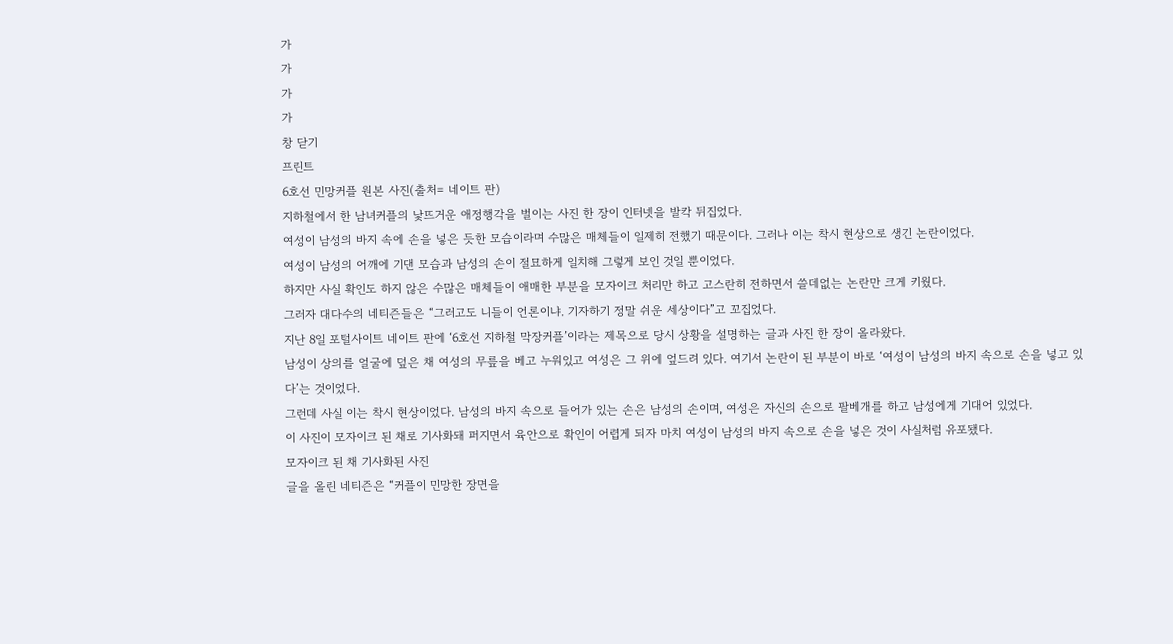가
가
가
가
창 닫기
프린트
6호선 민망커플 원본 사진(출처= 네이트 판)
지하철에서 한 남녀커플의 낯뜨거운 애정행각을 벌이는 사진 한 장이 인터넷을 발칵 뒤집었다.
여성이 남성의 바지 속에 손을 넣은 듯한 모습이라며 수많은 매체들이 일제히 전했기 때문이다. 그러나 이는 착시 현상으로 생긴 논란이었다.
여성이 남성의 어깨에 기댄 모습과 남성의 손이 절묘하게 일치해 그렇게 보인 것일 뿐이었다.
하지만 사실 확인도 하지 않은 수많은 매체들이 애매한 부분을 모자이크 처리만 하고 고스란히 전하면서 쓸데없는 논란만 크게 키웠다.
그러자 대다수의 네티즌들은 “그러고도 니들이 언론이냐. 기자하기 정말 쉬운 세상이다”고 꼬집었다.
지난 8일 포털사이트 네이트 판에 ‘6호선 지하철 막장커플’이라는 제목으로 당시 상황을 설명하는 글과 사진 한 장이 올라왔다.
남성이 상의를 얼굴에 덮은 채 여성의 무릎을 베고 누워있고 여성은 그 위에 엎드려 있다. 여기서 논란이 된 부분이 바로 ‘여성이 남성의 바지 속으로 손을 넣고 있다’는 것이었다.
그런데 사실 이는 착시 현상이었다. 남성의 바지 속으로 들어가 있는 손은 남성의 손이며, 여성은 자신의 손으로 팔베개를 하고 남성에게 기대어 있었다.
이 사진이 모자이크 된 채로 기사화돼 퍼지면서 육안으로 확인이 어렵게 되자 마치 여성이 남성의 바지 속으로 손을 넣은 것이 사실처럼 유포됐다.
모자이크 된 채 기사화된 사진
글을 올린 네티즌은 “커플이 민망한 장면을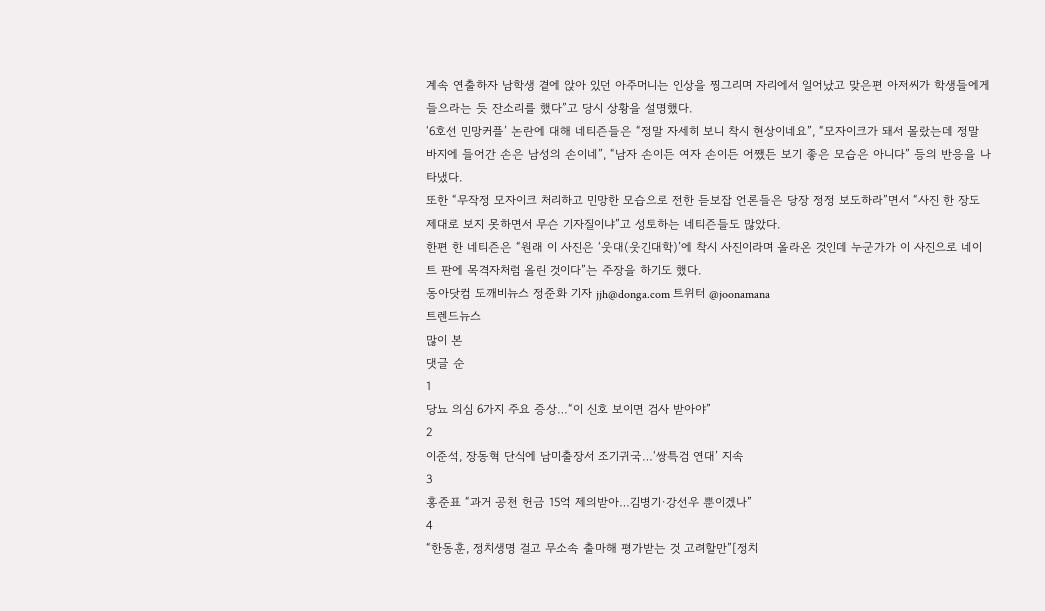계속 연출하자 남학생 곁에 앉아 있던 아주머니는 인상을 찡그리며 자리에서 일어났고 맞은편 아저씨가 학생들에게 들으라는 듯 잔소리를 했다”고 당시 상황을 설명했다.
‘6호선 민망커플’ 논란에 대해 네티즌들은 “정말 자세히 보니 착시 현상이네요”, “모자이크가 돼서 몰랐는데 정말 바지에 들어간 손은 남성의 손이네”, “남자 손이든 여자 손이든 어쨌든 보기 좋은 모습은 아니다” 등의 반응을 나타냈다.
또한 “무작정 모자이크 처리하고 민망한 모습으로 전한 듣보잡 언론들은 당장 정정 보도하라”면서 “사진 한 장도 제대로 보지 못하면서 무슨 기자질이냐”고 성토하는 네티즌들도 많았다.
한편 한 네티즌은 “원래 이 사진은 ‘웃대(웃긴대학)’에 착시 사진이라며 올라온 것인데 누군가가 이 사진으로 네이트 판에 목격자처럼 올린 것이다”는 주장을 하기도 했다.
동아닷컴 도깨비뉴스 정준화 기자 jjh@donga.com 트위터 @joonamana
트렌드뉴스
많이 본
댓글 순
1
당뇨 의심 6가지 주요 증상…“이 신호 보이면 검사 받아야”
2
이준석, 장동혁 단식에 남미출장서 조기귀국…‘쌍특검 연대’ 지속
3
홍준표 “과거 공천 헌금 15억 제의받아…김병기·강선우 뿐이겠나”
4
“한동훈, 정치생명 걸고 무소속 출마해 평가받는 것 고려할만”[정치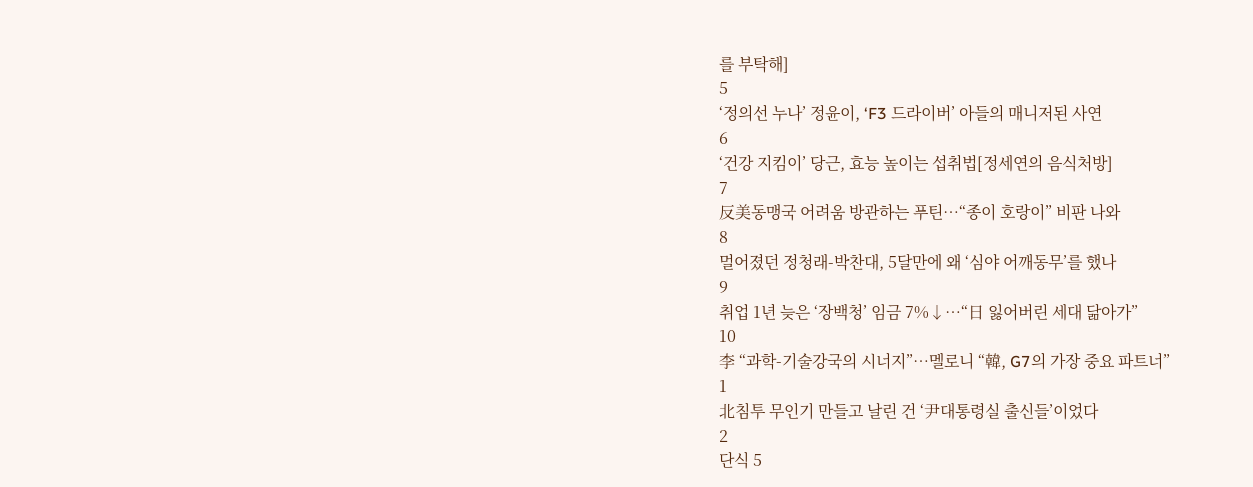를 부탁해]
5
‘정의선 누나’ 정윤이, ‘F3 드라이버’ 아들의 매니저된 사연
6
‘건강 지킴이’ 당근, 효능 높이는 섭취법[정세연의 음식처방]
7
反美동맹국 어려움 방관하는 푸틴…“종이 호랑이” 비판 나와
8
멀어졌던 정청래-박찬대, 5달만에 왜 ‘심야 어깨동무’를 했나
9
취업 1년 늦은 ‘장백청’ 임금 7%↓…“日 잃어버린 세대 닮아가”
10
李 “과학-기술강국의 시너지”…멜로니 “韓, G7의 가장 중요 파트너”
1
北침투 무인기 만들고 날린 건 ‘尹대통령실 출신들’이었다
2
단식 5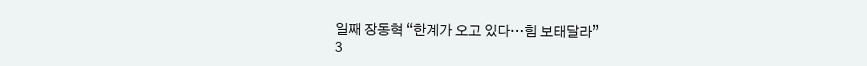일째 장동혁 “한계가 오고 있다…힘 보태달라”
3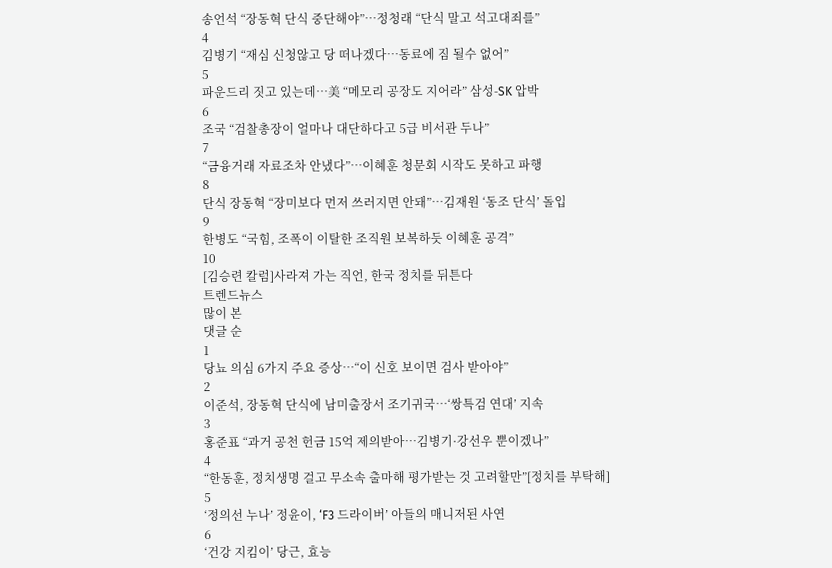송언석 “장동혁 단식 중단해야”…정청래 “단식 말고 석고대죄를”
4
김병기 “재심 신청않고 당 떠나겠다…동료에 짐 될수 없어”
5
파운드리 짓고 있는데…美 “메모리 공장도 지어라” 삼성-SK 압박
6
조국 “검찰총장이 얼마나 대단하다고 5급 비서관 두나”
7
“금융거래 자료조차 안냈다”…이혜훈 청문회 시작도 못하고 파행
8
단식 장동혁 “장미보다 먼저 쓰러지면 안돼”…김재원 ‘동조 단식’ 돌입
9
한병도 “국힘, 조폭이 이탈한 조직원 보복하듯 이혜훈 공격”
10
[김승련 칼럼]사라져 가는 직언, 한국 정치를 뒤튼다
트렌드뉴스
많이 본
댓글 순
1
당뇨 의심 6가지 주요 증상…“이 신호 보이면 검사 받아야”
2
이준석, 장동혁 단식에 남미출장서 조기귀국…‘쌍특검 연대’ 지속
3
홍준표 “과거 공천 헌금 15억 제의받아…김병기·강선우 뿐이겠나”
4
“한동훈, 정치생명 걸고 무소속 출마해 평가받는 것 고려할만”[정치를 부탁해]
5
‘정의선 누나’ 정윤이, ‘F3 드라이버’ 아들의 매니저된 사연
6
‘건강 지킴이’ 당근, 효능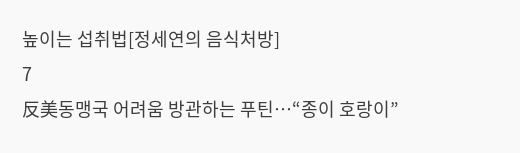높이는 섭취법[정세연의 음식처방]
7
反美동맹국 어려움 방관하는 푸틴…“종이 호랑이”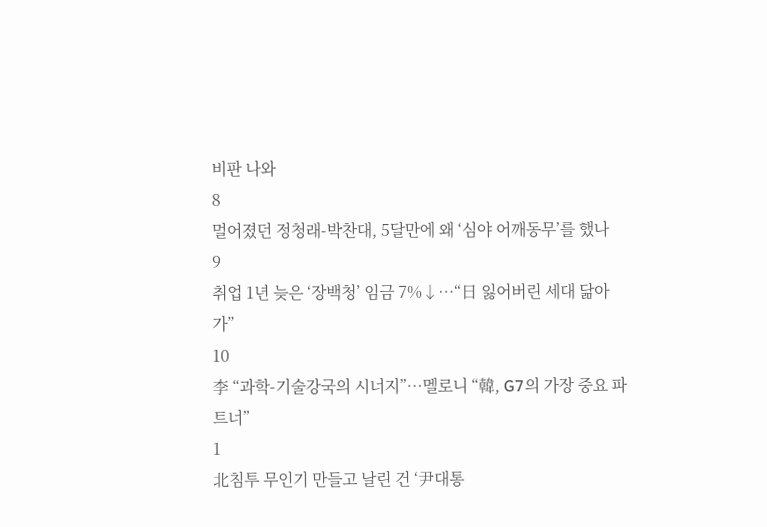비판 나와
8
멀어졌던 정청래-박찬대, 5달만에 왜 ‘심야 어깨동무’를 했나
9
취업 1년 늦은 ‘장백청’ 임금 7%↓…“日 잃어버린 세대 닮아가”
10
李 “과학-기술강국의 시너지”…멜로니 “韓, G7의 가장 중요 파트너”
1
北침투 무인기 만들고 날린 건 ‘尹대통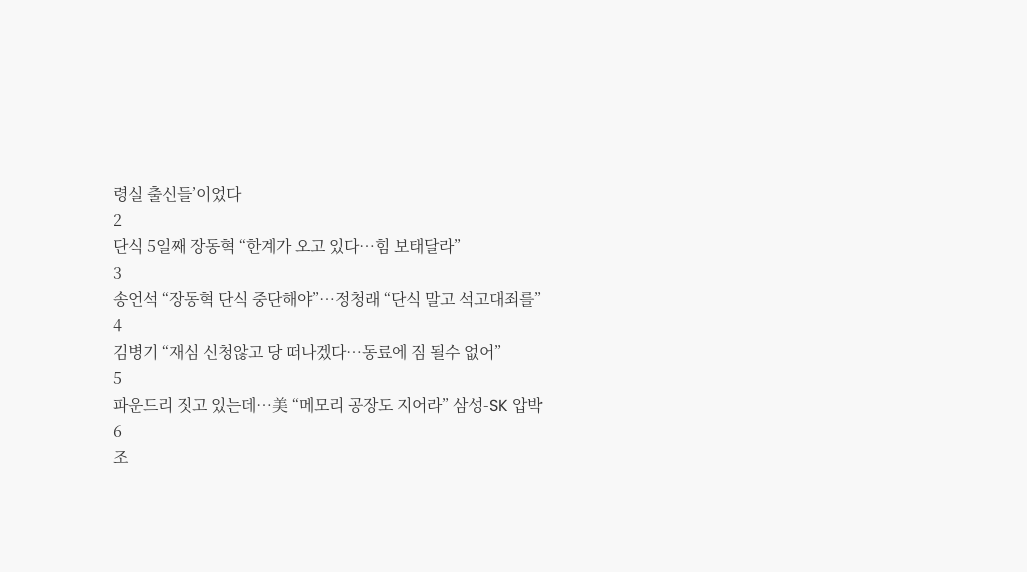령실 출신들’이었다
2
단식 5일째 장동혁 “한계가 오고 있다…힘 보태달라”
3
송언석 “장동혁 단식 중단해야”…정청래 “단식 말고 석고대죄를”
4
김병기 “재심 신청않고 당 떠나겠다…동료에 짐 될수 없어”
5
파운드리 짓고 있는데…美 “메모리 공장도 지어라” 삼성-SK 압박
6
조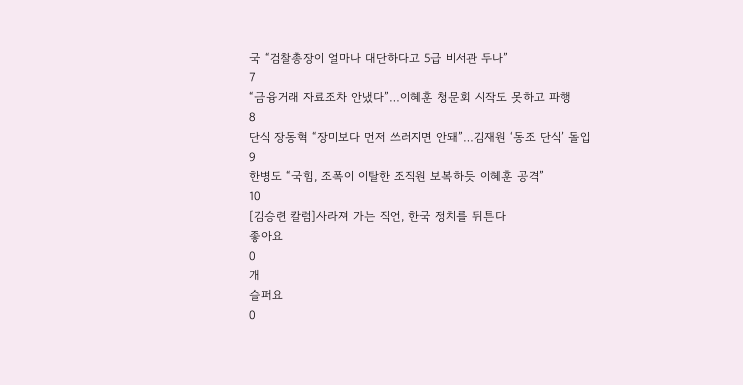국 “검찰총장이 얼마나 대단하다고 5급 비서관 두나”
7
“금융거래 자료조차 안냈다”…이혜훈 청문회 시작도 못하고 파행
8
단식 장동혁 “장미보다 먼저 쓰러지면 안돼”…김재원 ‘동조 단식’ 돌입
9
한병도 “국힘, 조폭이 이탈한 조직원 보복하듯 이혜훈 공격”
10
[김승련 칼럼]사라져 가는 직언, 한국 정치를 뒤튼다
좋아요
0
개
슬퍼요
0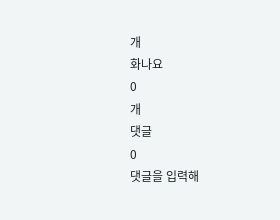개
화나요
0
개
댓글
0
댓글을 입력해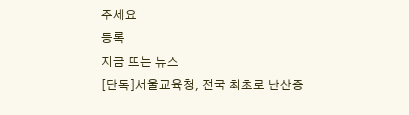주세요
등록
지금 뜨는 뉴스
[단독]서울교육청, 전국 최초로 난산증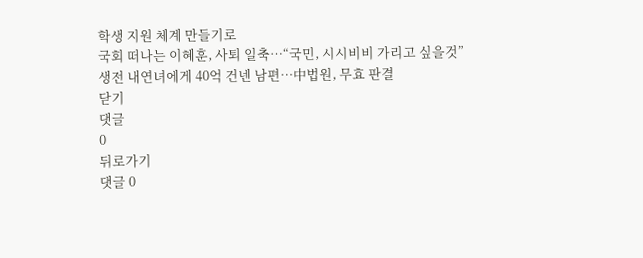학생 지원 체계 만들기로
국회 떠나는 이혜훈, 사퇴 일축…“국민, 시시비비 가리고 싶을것”
생전 내연녀에게 40억 건넨 남편…中법원, 무효 판결
닫기
댓글
0
뒤로가기
댓글 0